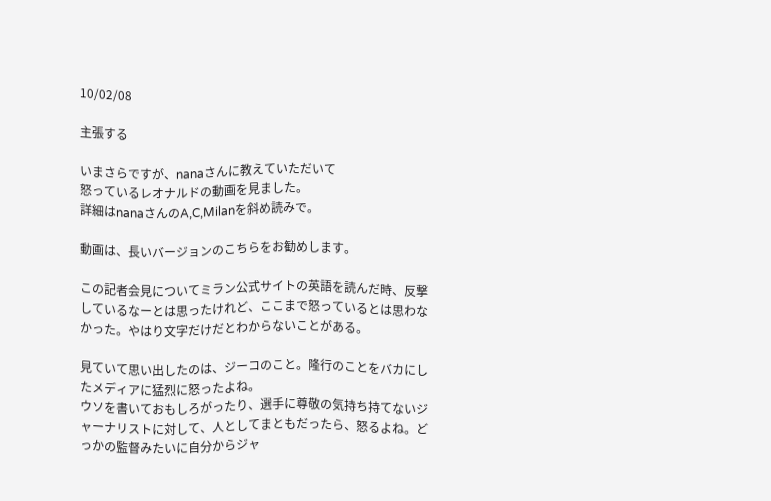10/02/08

主張する

いまさらですが、nanaさんに教えていただいて
怒っているレオナルドの動画を見ました。
詳細はnanaさんのA,C,Milanを斜め読みで。

動画は、長いバージョンのこちらをお勧めします。

この記者会見についてミラン公式サイトの英語を読んだ時、反撃しているなーとは思ったけれど、ここまで怒っているとは思わなかった。やはり文字だけだとわからないことがある。

見ていて思い出したのは、ジーコのこと。隆行のことをバカにしたメディアに猛烈に怒ったよね。
ウソを書いておもしろがったり、選手に尊敬の気持ち持てないジャーナリストに対して、人としてまともだったら、怒るよね。どっかの監督みたいに自分からジャ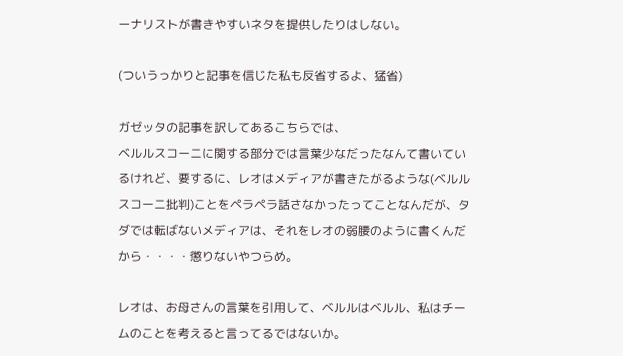ーナリストが書きやすいネタを提供したりはしない。

(ついうっかりと記事を信じた私も反省するよ、猛省)

ガゼッタの記事を訳してあるこちらでは、
ベルルスコーニに関する部分では言葉少なだったなんて書いているけれど、要するに、レオはメディアが書きたがるような(ベルルスコーニ批判)ことをペラペラ話さなかったってことなんだが、タダでは転ばないメディアは、それをレオの弱腰のように書くんだから・・・・懲りないやつらめ。

レオは、お母さんの言葉を引用して、ベルルはベルル、私はチームのことを考えると言ってるではないか。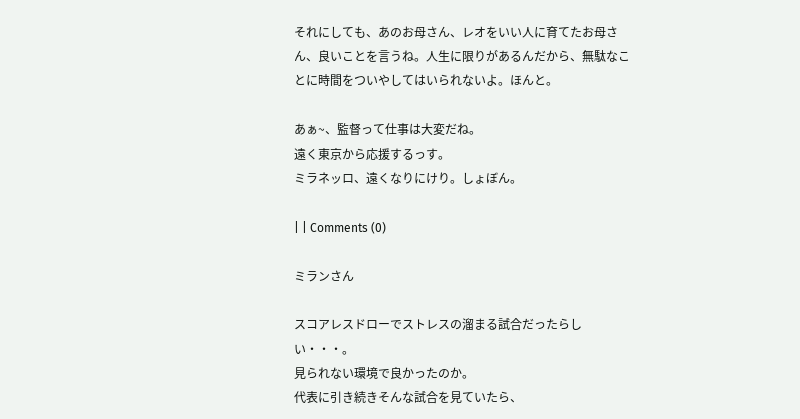それにしても、あのお母さん、レオをいい人に育てたお母さん、良いことを言うね。人生に限りがあるんだから、無駄なことに時間をついやしてはいられないよ。ほんと。

あぁ~、監督って仕事は大変だね。
遠く東京から応援するっす。
ミラネッロ、遠くなりにけり。しょぼん。

| | Comments (0)

ミランさん

スコアレスドローでストレスの溜まる試合だったらしい・・・。
見られない環境で良かったのか。
代表に引き続きそんな試合を見ていたら、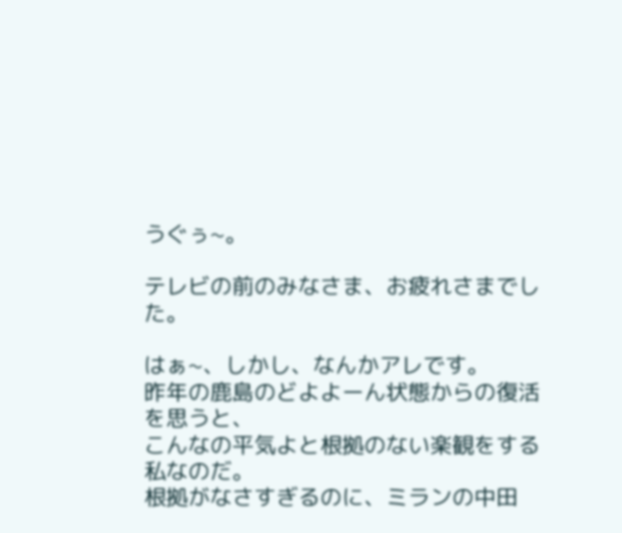うぐぅ~。

テレビの前のみなさま、お疲れさまでした。

はぁ~、しかし、なんかアレです。
昨年の鹿島のどよよーん状態からの復活を思うと、
こんなの平気よと根拠のない楽観をする私なのだ。
根拠がなさすぎるのに、ミランの中田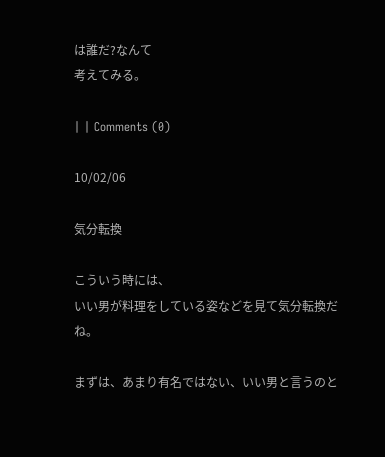は誰だ?なんて
考えてみる。

| | Comments (0)

10/02/06

気分転換

こういう時には、
いい男が料理をしている姿などを見て気分転換だね。

まずは、あまり有名ではない、いい男と言うのと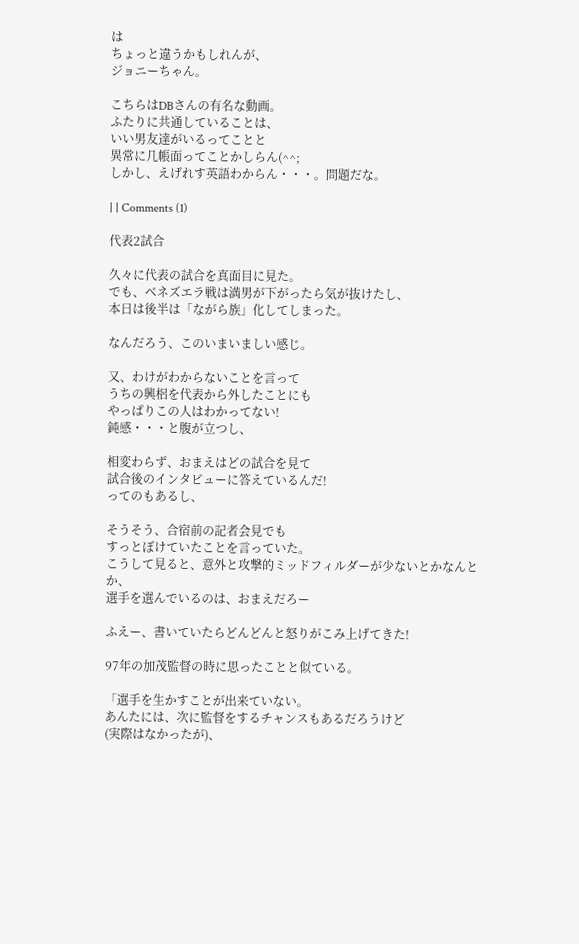は
ちょっと違うかもしれんが、
ジョニーちゃん。

こちらはDBさんの有名な動画。
ふたりに共通していることは、
いい男友達がいるってことと
異常に几帳面ってことかしらん(^^;
しかし、えげれす英語わからん・・・。問題だな。

| | Comments (1)

代表2試合

久々に代表の試合を真面目に見た。
でも、ベネズエラ戦は満男が下がったら気が抜けたし、
本日は後半は「ながら族」化してしまった。

なんだろう、このいまいましい感じ。

又、わけがわからないことを言って
うちの興梠を代表から外したことにも
やっぱりこの人はわかってない!
鈍感・・・と腹が立つし、

相変わらず、おまえはどの試合を見て
試合後のインタビューに答えているんだ!
ってのもあるし、

そうそう、合宿前の記者会見でも
すっとぼけていたことを言っていた。
こうして見ると、意外と攻撃的ミッドフィルダーが少ないとかなんとか、
選手を選んでいるのは、おまえだろー

ふえー、書いていたらどんどんと怒りがこみ上げてきた!

97年の加茂監督の時に思ったことと似ている。

「選手を生かすことが出来ていない。
あんたには、次に監督をするチャンスもあるだろうけど
(実際はなかったが)、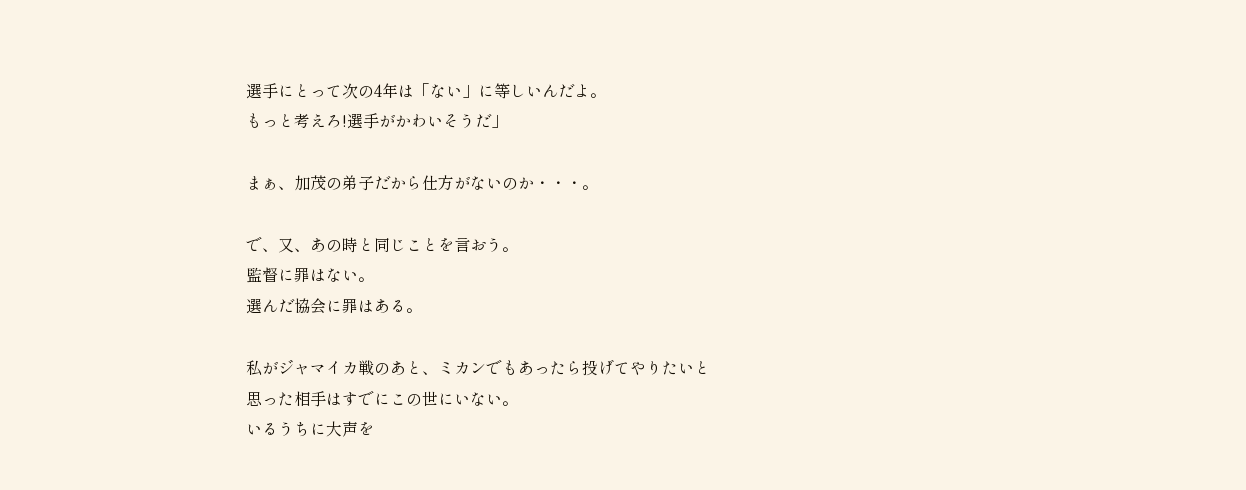選手にとって次の4年は「ない」に等しいんだよ。
もっと考えろ!選手がかわいそうだ」

まぁ、加茂の弟子だから仕方がないのか・・・。

で、又、あの時と同じことを言おう。
監督に罪はない。
選んだ協会に罪はある。

私がジャマイカ戦のあと、ミカンでもあったら投げてやりたいと
思った相手はすでにこの世にいない。
いるうちに大声を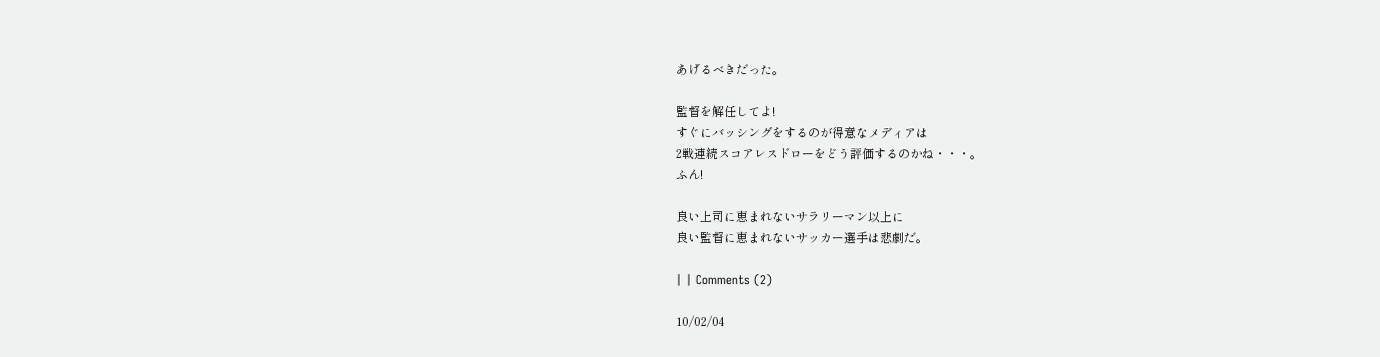あげるべきだった。

監督を解任してよ!
すぐにバッシングをするのが得意なメディアは
2戦連続スコアレスドローをどう評価するのかね・・・。
ふん!

良い上司に恵まれないサラリーマン以上に
良い監督に恵まれないサッカー選手は悲劇だ。

| | Comments (2)

10/02/04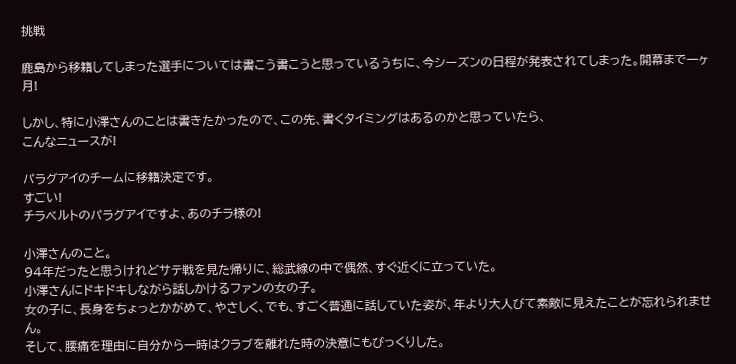挑戦

鹿島から移籍してしまった選手については書こう書こうと思っているうちに、今シーズンの日程が発表されてしまった。開幕まで一ヶ月!

しかし、特に小澤さんのことは書きたかったので、この先、書くタイミングはあるのかと思っていたら、
こんなニュースが!

パラグアイのチームに移籍決定です。
すごい!
チラベルトのパラグアイですよ、あのチラ様の!

小澤さんのこと。
94年だったと思うけれどサテ戦を見た帰りに、総武線の中で偶然、すぐ近くに立っていた。
小澤さんにドキドキしながら話しかけるファンの女の子。
女の子に、長身をちょっとかがめて、やさしく、でも、すごく普通に話していた姿が、年より大人びて素敵に見えたことが忘れられません。
そして、腰痛を理由に自分から一時はクラブを離れた時の決意にもびっくりした。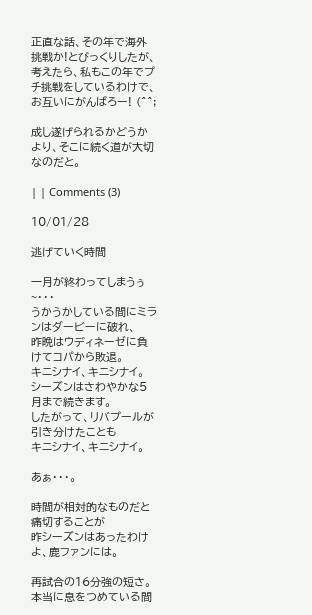正直な話、その年で海外挑戦か!とびっくりしたが、
考えたら、私もこの年でプチ挑戦をしているわけで、
お互いにがんばろー! (^^;

成し遂げられるかどうかより、そこに続く道が大切なのだと。

| | Comments (3)

10/01/28

逃げていく時間

一月が終わってしまうぅ~・・・
うかうかしている間にミランはダービーに破れ、
昨晩はウディネーゼに負けてコパから敗退。
キニシナイ、キニシナイ。
シーズンはさわやかな5月まで続きます。
したがって、リバプールが引き分けたことも
キニシナイ、キニシナイ。

あぁ・・・。

時間が相対的なものだと痛切することが
昨シーズンはあったわけよ、鹿ファンには。

再試合の16分強の短さ。本当に息をつめている間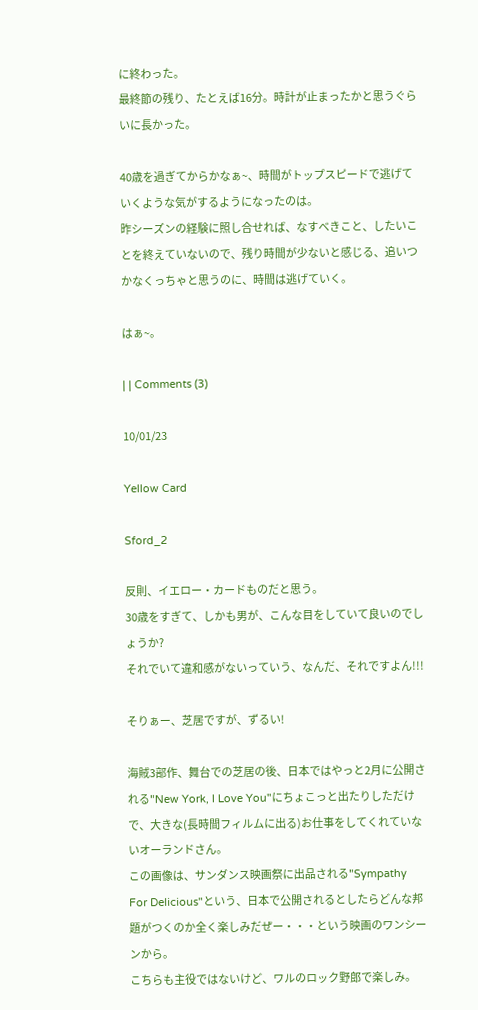に終わった。
最終節の残り、たとえば16分。時計が止まったかと思うぐらいに長かった。

40歳を過ぎてからかなぁ~、時間がトップスピードで逃げていくような気がするようになったのは。
昨シーズンの経験に照し合せれば、なすべきこと、したいことを終えていないので、残り時間が少ないと感じる、追いつかなくっちゃと思うのに、時間は逃げていく。

はぁ~。

| | Comments (3)

10/01/23

Yellow Card

Sford_2

反則、イエロー・カードものだと思う。
30歳をすぎて、しかも男が、こんな目をしていて良いのでしょうか?
それでいて違和感がないっていう、なんだ、それですよん!!!

そりぁー、芝居ですが、ずるい!

海賊3部作、舞台での芝居の後、日本ではやっと2月に公開される"New York, I Love You"にちょこっと出たりしただけで、大きな(長時間フィルムに出る)お仕事をしてくれていないオーランドさん。
この画像は、サンダンス映画祭に出品される"Sympathy For Delicious"という、日本で公開されるとしたらどんな邦題がつくのか全く楽しみだぜー・・・という映画のワンシーンから。
こちらも主役ではないけど、ワルのロック野郎で楽しみ。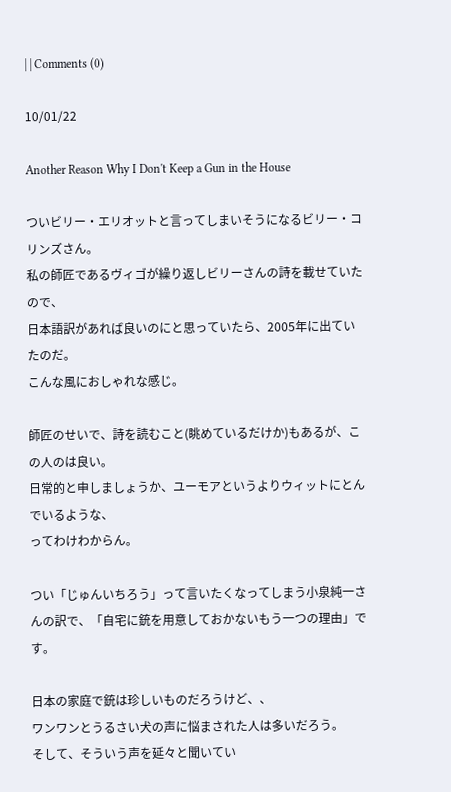| | Comments (0)

10/01/22

Another Reason Why I Don't Keep a Gun in the House

ついビリー・エリオットと言ってしまいそうになるビリー・コリンズさん。
私の師匠であるヴィゴが繰り返しビリーさんの詩を載せていたので、
日本語訳があれば良いのにと思っていたら、2005年に出ていたのだ。
こんな風におしゃれな感じ。

師匠のせいで、詩を読むこと(眺めているだけか)もあるが、この人のは良い。
日常的と申しましょうか、ユーモアというよりウィットにとんでいるような、
ってわけわからん。

つい「じゅんいちろう」って言いたくなってしまう小泉純一さんの訳で、「自宅に銃を用意しておかないもう一つの理由」です。

日本の家庭で銃は珍しいものだろうけど、、
ワンワンとうるさい犬の声に悩まされた人は多いだろう。
そして、そういう声を延々と聞いてい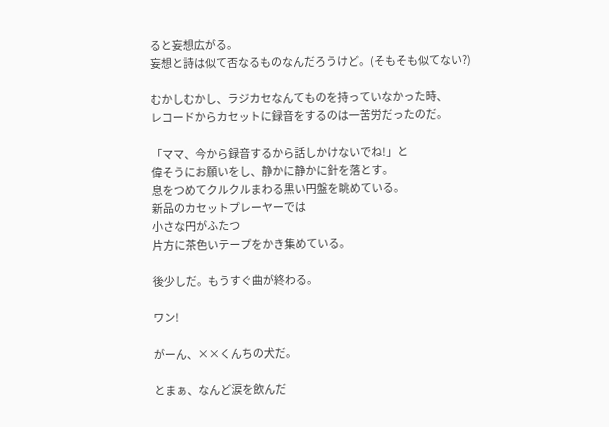ると妄想広がる。
妄想と詩は似て否なるものなんだろうけど。(そもそも似てない?)

むかしむかし、ラジカセなんてものを持っていなかった時、
レコードからカセットに録音をするのは一苦労だったのだ。

「ママ、今から録音するから話しかけないでね!」と
偉そうにお願いをし、静かに静かに針を落とす。
息をつめてクルクルまわる黒い円盤を眺めている。
新品のカセットプレーヤーでは
小さな円がふたつ
片方に茶色いテープをかき集めている。

後少しだ。もうすぐ曲が終わる。

ワン!

がーん、××くんちの犬だ。

とまぁ、なんど涙を飲んだ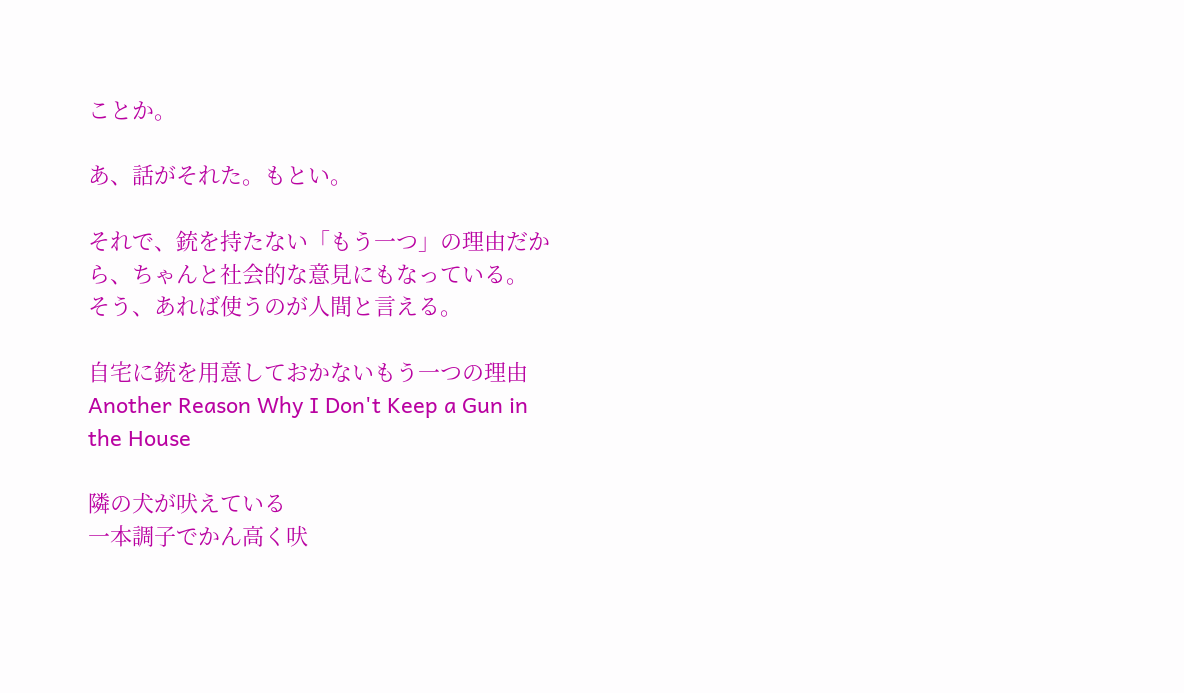ことか。

あ、話がそれた。もとい。

それで、銃を持たない「もう一つ」の理由だから、ちゃんと社会的な意見にもなっている。
そう、あれば使うのが人間と言える。

自宅に銃を用意しておかないもう一つの理由
Another Reason Why I Don't Keep a Gun in the House

隣の犬が吠えている
一本調子でかん高く吠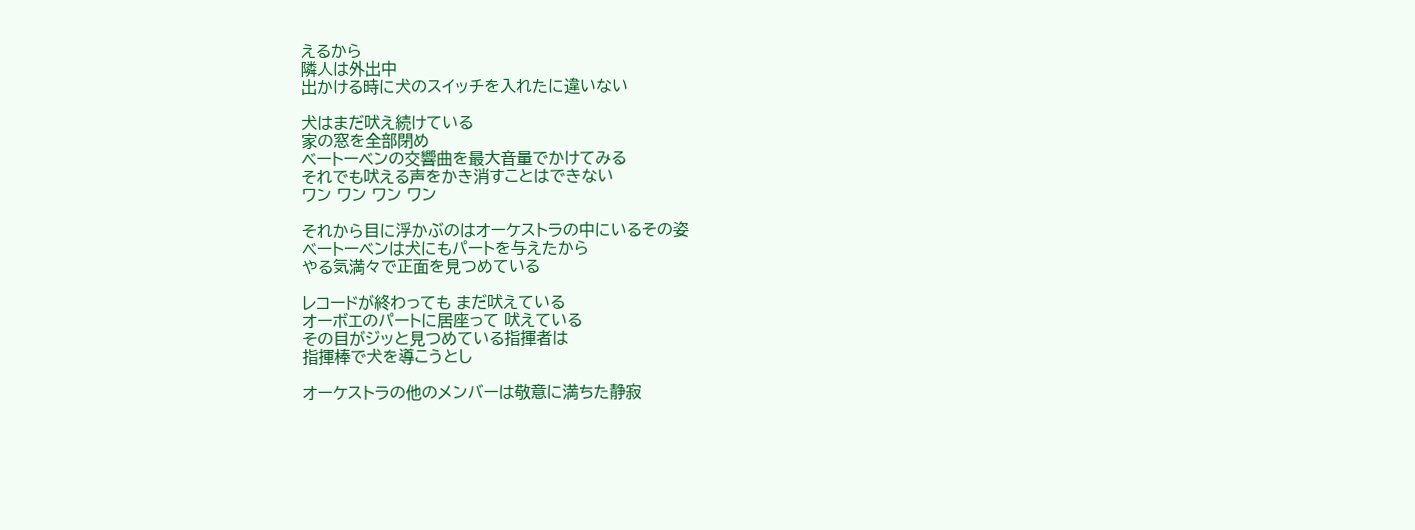えるから
隣人は外出中
出かける時に犬のスイッチを入れたに違いない

犬はまだ吠え続けている
家の窓を全部閉め
ベートーベンの交響曲を最大音量でかけてみる
それでも吠える声をかき消すことはできない
ワン ワン ワン ワン

それから目に浮かぶのはオーケストラの中にいるその姿
ベートーベンは犬にもパートを与えたから
やる気満々で正面を見つめている

レコードが終わっても まだ吠えている
オーボエのパートに居座って 吠えている
その目がジッと見つめている指揮者は
指揮棒で犬を導こうとし

オーケストラの他のメンバーは敬意に満ちた静寂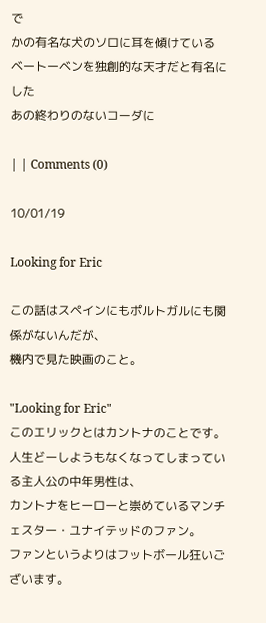で
かの有名な犬のソロに耳を傾けている
ベートーベンを独創的な天才だと有名にした
あの終わりのないコーダに

| | Comments (0)

10/01/19

Looking for Eric

この話はスペインにもポルトガルにも関係がないんだが、
機内で見た映画のこと。

"Looking for Eric"
このエリックとはカントナのことです。
人生どーしようもなくなってしまっている主人公の中年男性は、
カントナをヒーローと崇めているマンチェスター・ユナイテッドのファン。
ファンというよりはフットボール狂いございます。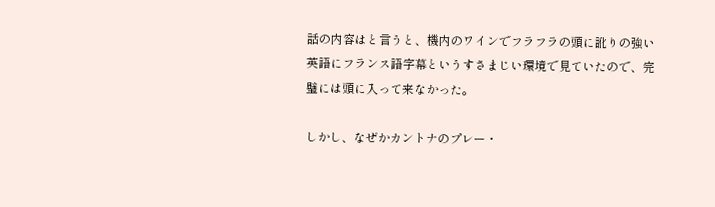話の内容はと言うと、機内のワインでフラフラの頭に訛りの強い英語にフランス語字幕というすさまじい環境で見ていたので、完璧には頭に入って来なかった。

しかし、なぜかカントナのプレー・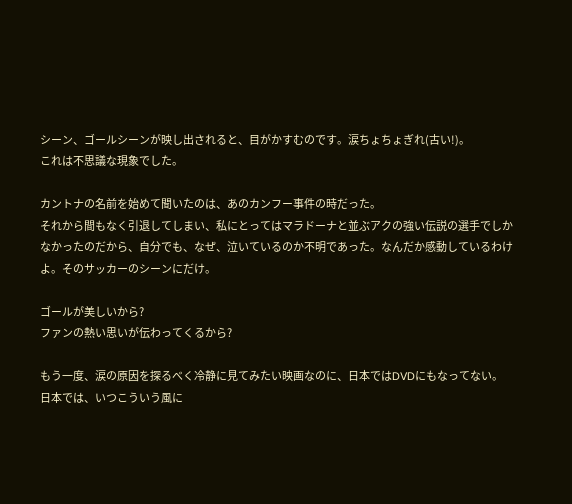シーン、ゴールシーンが映し出されると、目がかすむのです。涙ちょちょぎれ(古い!)。
これは不思議な現象でした。

カントナの名前を始めて聞いたのは、あのカンフー事件の時だった。
それから間もなく引退してしまい、私にとってはマラドーナと並ぶアクの強い伝説の選手でしかなかったのだから、自分でも、なぜ、泣いているのか不明であった。なんだか感動しているわけよ。そのサッカーのシーンにだけ。

ゴールが美しいから?
ファンの熱い思いが伝わってくるから?

もう一度、涙の原因を探るべく冷静に見てみたい映画なのに、日本ではDVDにもなってない。
日本では、いつこういう風に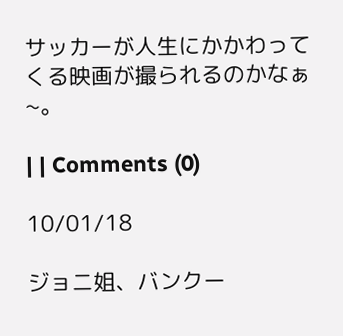サッカーが人生にかかわってくる映画が撮られるのかなぁ~。

| | Comments (0)

10/01/18

ジョニ姐、バンクー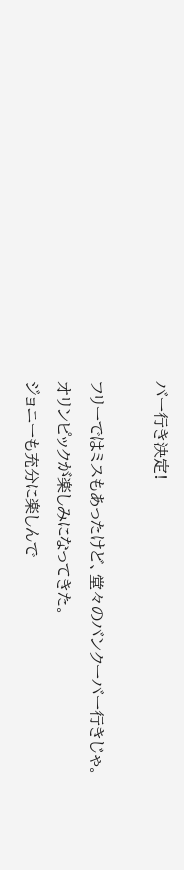バー行き決定!

フリーではミスもあったけど、堂々のバンクーバー行きじゃ。
オリンピックが楽しみになってきた。
ジョニーも充分に楽しんで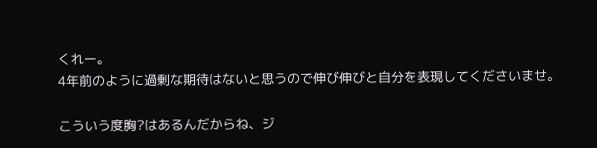くれー。
4年前のように過剰な期待はないと思うので伸び伸びと自分を表現してくださいませ。

こういう度胸?はあるんだからね、ジ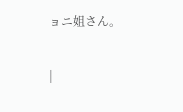ョニ姐さん。

|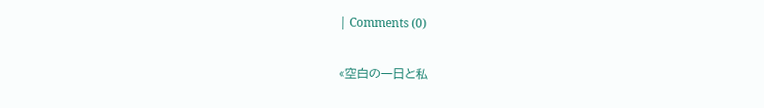| Comments (0)

«空白の一日と私